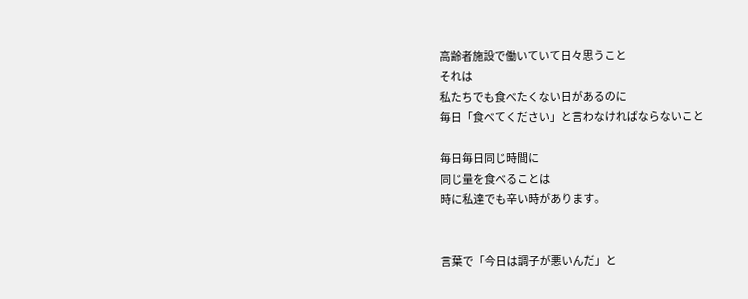高齢者施設で働いていて日々思うこと
それは
私たちでも食べたくない日があるのに
毎日「食べてください」と言わなければならないこと

毎日毎日同じ時間に
同じ量を食べることは
時に私達でも辛い時があります。


言葉で「今日は調子が悪いんだ」と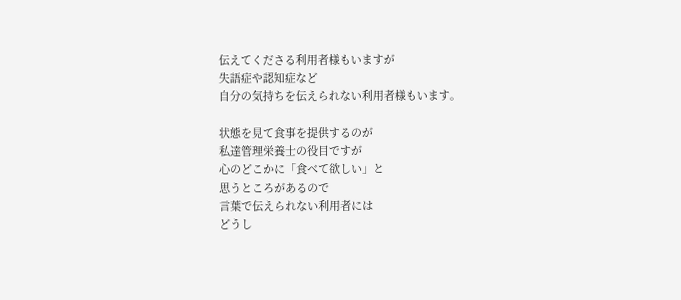伝えてくださる利用者様もいますが
失語症や認知症など
自分の気持ちを伝えられない利用者様もいます。

状態を見て食事を提供するのが
私達管理栄養士の役目ですが
心のどこかに「食べて欲しい」と
思うところがあるので
言葉で伝えられない利用者には
どうし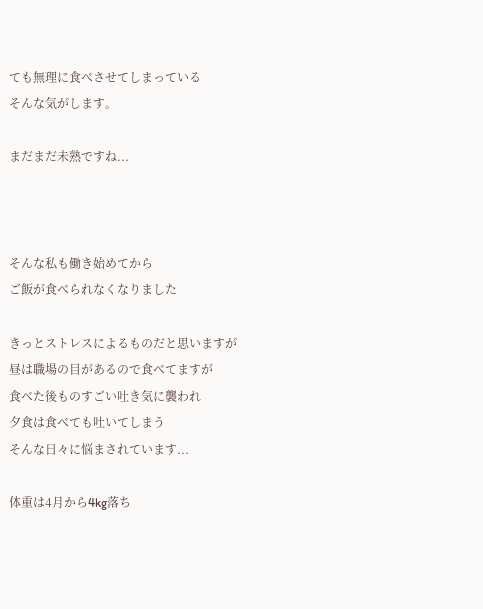ても無理に食べさせてしまっている
そんな気がします。

まだまだ未熟ですね...



そんな私も働き始めてから
ご飯が食べられなくなりました

きっとストレスによるものだと思いますが
昼は職場の目があるので食べてますが
食べた後ものすごい吐き気に襲われ
夕食は食べても吐いてしまう
そんな日々に悩まされています...

体重は4月から4kg落ち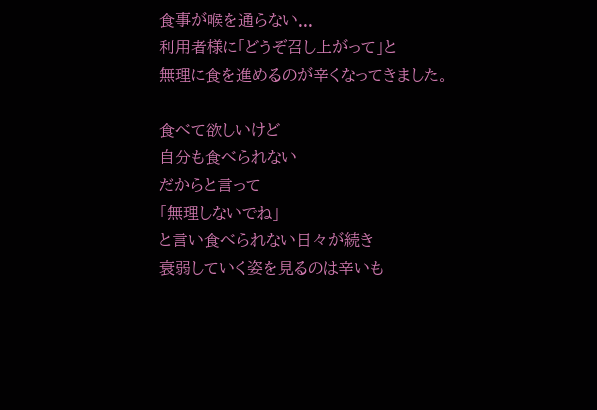食事が喉を通らない...
利用者様に「どうぞ召し上がって」と
無理に食を進めるのが辛くなってきました。

食べて欲しいけど
自分も食べられない
だからと言って
「無理しないでね」
と言い食べられない日々が続き
衰弱していく姿を見るのは辛いも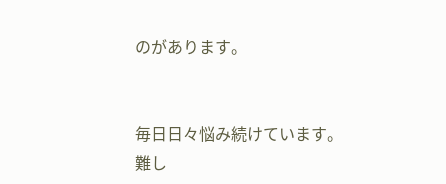のがあります。


毎日日々悩み続けています。
難し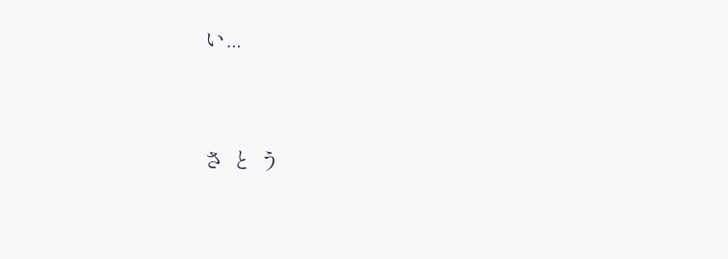い...




さ と う